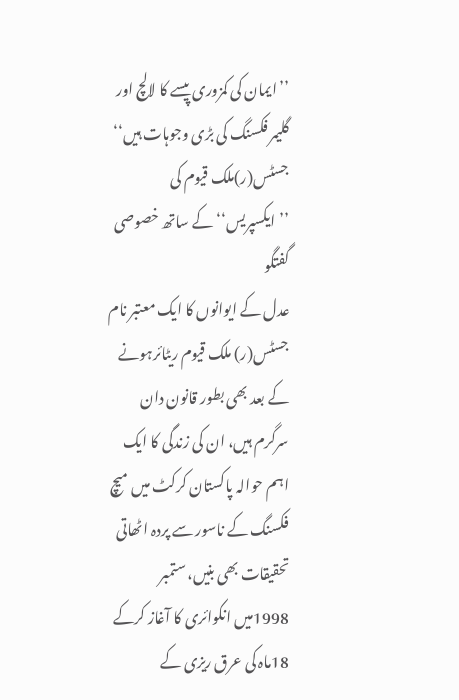’’ایمان کی کمزوری پیسے کا لالچ اور گلیمر فکسنگ کی بڑی وجوہات ہیں‘‘
جسٹس(ر)ملک قیوم کی ’’ایکسپریس‘‘ کے ساتھ خصوصی گفتگو
عدل کے ایوانوں کا ایک معتبر نام جسٹس(ر) ملک قیوم ریٹائرہونے کے بعد بھی بطور قانون دان سرگرم ہیں، ان کی زندگی کا ایک اہم حوالہ پاکستان کرکٹ میں میچ فکسنگ کے ناسور سے پردہ اٹھاتی تحقیقات بھی بنیں، ستمبر 1998میں انکوائری کا آغاز کرکے 18ماہ کی عرق ریزی کے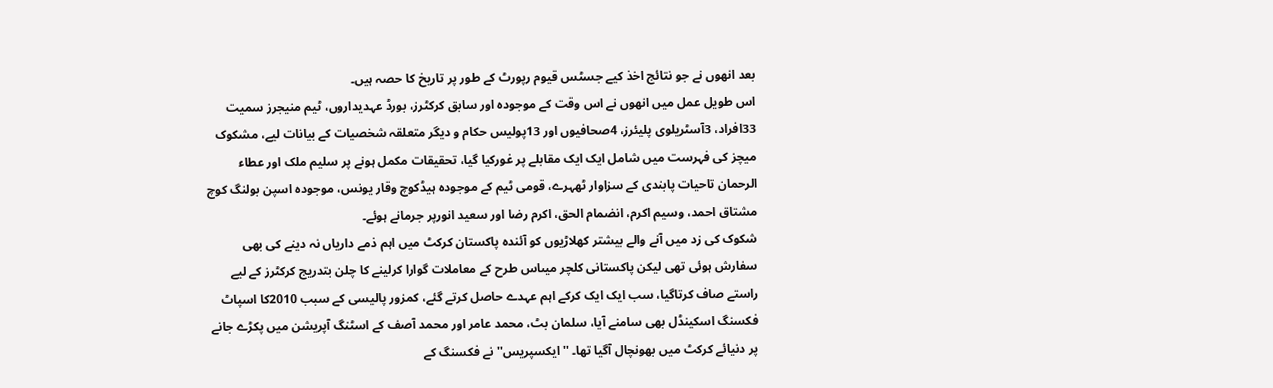بعد انھوں نے جو نتائج اخذ کیے جسٹس قیوم رپورٹ کے طور پر تاریخ کا حصہ ہیں۔
اس طویل عمل میں انھوں نے اس وقت کے موجودہ اور سابق کرکٹرز، بورڈ عہدیداروں، ٹیم منیجرز سمیت 33افراد، 3آسٹریلوی پلیئرز، 4صحافیوں اور 13پولیس حکام و دیگر متعلقہ شخصیات کے بیانات لیے، مشکوک میچز کی فہرست میں شامل ایک ایک مقابلے پر غورکیا گیا، تحقیقات مکمل ہونے پر سلیم ملک اور عطاء الرحمان تاحیات پابندی کے سزاوار ٹھہرے، قومی ٹیم کے موجودہ ہیڈکوچ وقار یونس، موجودہ اسپن بولنگ کوچ مشتاق احمد، وسیم اکرم، انضمام الحق، اکرم رضا اور سعید انورپر جرمانے ہوئے۔
شکوک کی زد میں آنے والے بیشتر کھلاڑیوں کو آئندہ پاکستان کرکٹ میں اہم ذمے داریاں نہ دینے کی بھی سفارش ہوئی تھی لیکن پاکستانی کلچر میںاس طرح کے معاملات گوارا کرلینے کا چلن بتدریج کرکٹرز کے لیے راستے صاف کرتاگیا، سب ایک ایک کرکے اہم عہدے حاصل کرتے گئے، کمزور پالیسی کے سبب 2010کا اسپاٹ فکسنگ اسکینڈل بھی سامنے آیا، سلمان بٹ، محمد عامر اور محمد آصف کے اسٹنگ آپریشن میں پکڑے جانے پر دنیائے کرکٹ میں بھونچال آگیا تھا۔ ''ایکسپریس'' نے فکسنگ کے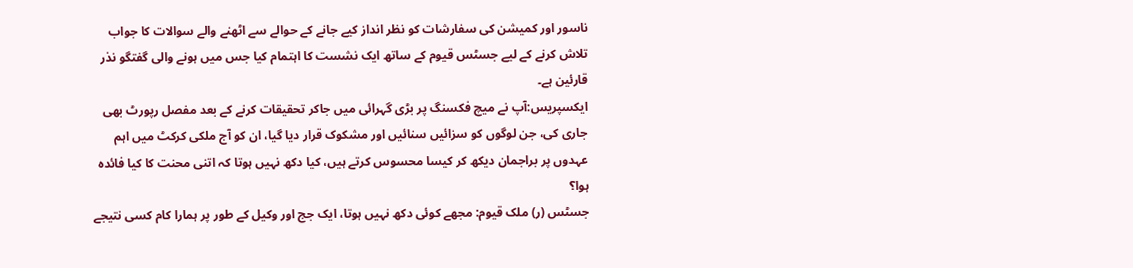ناسور اور کمیشن کی سفارشات کو نظر انداز کیے جانے کے حوالے سے اٹھنے والے سوالات کا جواب تلاش کرنے کے لیے جسٹس قیوم کے ساتھ ایک نشست کا اہتمام کیا جس میں ہونے والی گفتگو نذر قارئین ہے۔
ایکسپریس:آپ نے میچ فکسنگ پر بڑی گہرائی میں جاکر تحقیقات کرنے کے بعد مفصل رپورٹ بھی جاری کی، جن لوگوں کو سزائیں سنائیں اور مشکوک قرار دیا گیا، ان کو آج ملکی کرکٹ میں اہم عہدوں پر براجمان دیکھ کر کیسا محسوس کرتے ہیں، کیا دکھ نہیں ہوتا کہ اتنی محنت کا کیا فائدہ ہوا؟
جسٹس (ر) ملک قیوم: مجھے کوئی دکھ نہیں ہوتا، ایک جج اور وکیل کے طور پر ہمارا کام کسی نتیجے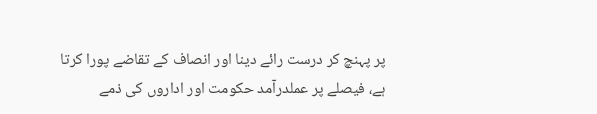پر پہنچ کر درست رائے دینا اور انصاف کے تقاضے پورا کرتا ہے، فیصلے پر عملدرآمد حکومت اور اداروں کی ذمے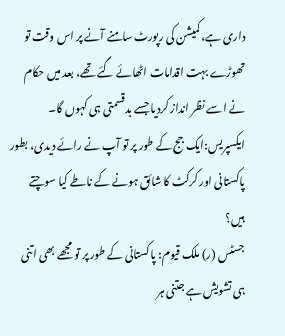داری ہے، کمیشن کی رپورٹ سامنے آنے پر اس وقت تو تھوڑے بہت اقدامات اٹھائے گئے تھے، بعد میں حکام نے اسے نظر انداز کردیا جسے بدقسمتی ہی کہوں گا۔
ایکسپریس:ایک جج کے طور پر تو آپ نے رائے دیدی، بطور پاکستانی اور کرکٹ کا شائق ہونے کے ناطے کیا سوچتے ہیں؟
جسٹس (ر) ملک قیوم: پاکستانی کے طور پر تو مجھے بھی اتنی ہی تشویش ہے جتنی ہر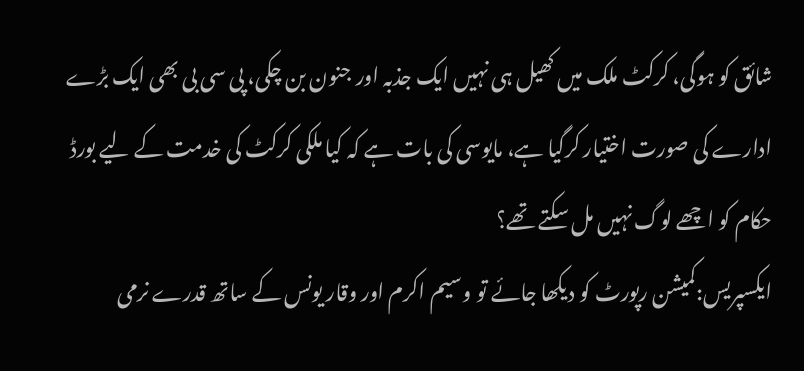شائق کو ہوگی، کرکٹ ملک میں کھیل ہی نہیں ایک جذبہ اور جنون بن چکی، پی سی بی بھی ایک بڑے ادارے کی صورت اختیار کرگیا ہے، مایوسی کی بات ہے کہ کیا ملکی کرکٹ کی خدمت کے لیے بورڈ حکام کو اچھے لوگ نہیں مل سکتے تھے؟
ایکسپریس:کمیشن رپورٹ کو دیکھا جائے تو وسیم اکرم اور وقار یونس کے ساتھ قدرے نرمی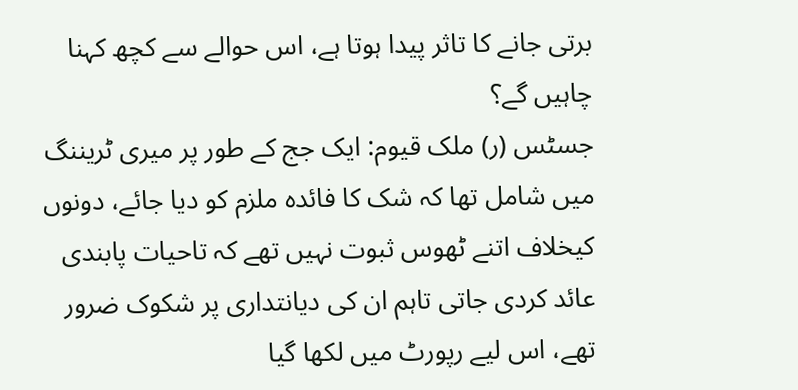برتی جانے کا تاثر پیدا ہوتا ہے، اس حوالے سے کچھ کہنا چاہیں گے؟
جسٹس (ر) ملک قیوم: ایک جج کے طور پر میری ٹریننگ میں شامل تھا کہ شک کا فائدہ ملزم کو دیا جائے، دونوں کیخلاف اتنے ٹھوس ثبوت نہیں تھے کہ تاحیات پابندی عائد کردی جاتی تاہم ان کی دیانتداری پر شکوک ضرور تھے، اس لیے رپورٹ میں لکھا گیا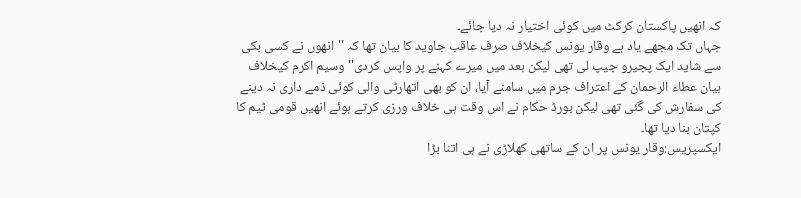کہ انھیں پاکستان کرکٹ میں کوئی اختیار نہ دیا جائے۔
جہاں تک مجھے یاد ہے وقار یونس کیخلاف صرف عاقب جاوید کا بیان تھا کہ ''انھوں نے کسی بکی سے شاید ایک پجیرو جیپ لی تھی لیکن بعد میں میرے کہنے پر واپس کردی'' وسیم اکرم کیخلاف بیان عطاء الرحمان کے اعتراف جرم میں سامنے آیا، ان کو بھی اتھارٹی والی کوئی ذمے داری نہ دینے کی سفارش کی گئی تھی لیکن بورڈ حکام نے اس وقت ہی خلاف ورزی کرتے ہوئے انھیں قومی ٹیم کا کپتان بنا دیا تھا۔
ایکسپریس:وقار یونس پر ان کے ساتھی کھلاڑی نے ہی اتنا بڑا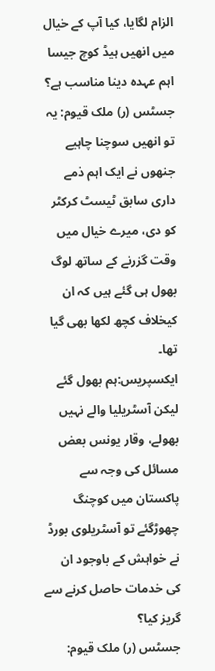الزام لگایا، کیا آپ کے خیال میں انھیں ہیڈ کوچ جیسا اہم عہدہ دینا مناسب ہے؟
جسٹس (ر) ملک قیوم: یہ تو انھیں سوچنا چاہیے جنھوں نے ایک اہم ذمے داری سابق ٹیسٹ کرکٹر کو دی، میرے خیال میں وقت گزرنے کے ساتھ لوگ بھول ہی گئے ہیں کہ ان کیخلاف کچھ لکھا بھی گیا تھا۔
ایکسپریس:ہم بھول گئے لیکن آسٹریلیا والے نہیں بھولے، وقار یونس بعض مسائل کی وجہ سے پاکستان میں کوچنگ چھوڑگئے تو آسٹریلوی بورڈ نے خواہش کے باوجود ان کی خدمات حاصل کرنے سے گریز کیا؟
جسٹس (ر) ملک قیوم: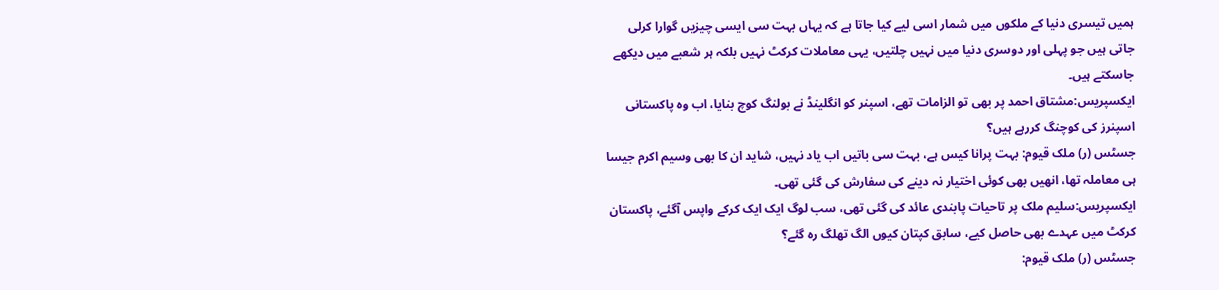ہمیں تیسری دنیا کے ملکوں میں شمار اسی لیے کیا جاتا ہے کہ یہاں بہت سی ایسی چیزیں گوارا کرلی جاتی ہیں جو پہلی اور دوسری دنیا میں نہیں چلتیں، یہی معاملات کرکٹ نہیں بلکہ ہر شعبے میں دیکھے جاسکتے ہیں۔
ایکسپریس:مشتاق احمد پر بھی تو الزامات تھے، اسپنر کو انگلینڈ نے بولنگ کوچ بنایا، اب وہ پاکستانی اسپنرز کی کوچنگ کررہے ہیں؟
جسٹس (ر) ملک قیوم: بہت پرانا کیس ہے، بہت سی باتیں اب یاد نہیں، شاید ان کا بھی وسیم اکرم جیسا ہی معاملہ تھا، انھیں بھی کوئی اختیار نہ دینے کی سفارش کی گئی تھی۔
ایکسپریس:سلیم ملک پر تاحیات پابندی عائد کی گئی تھی، سب لوگ ایک ایک کرکے واپس آگئے، پاکستان کرکٹ میں عہدے بھی حاصل کیے، سابق کپتان کیوں الگ تھلگ رہ گئے؟
جسٹس (ر) ملک قیوم: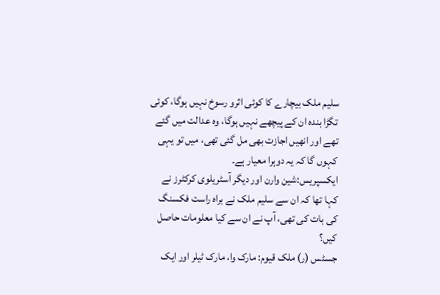سلیم ملک بیچارے کا کوئی اثرو رسوخ نہیں ہوگا، کوئی تگڑا بندہ ان کے پیچھے نہیں ہوگا، وہ عدالت میں گئے تھے اور انھیں اجازت بھی مل گئی تھی، میں تو یہی کہوں گا کہ یہ دوہرا معیار ہے۔
ایکسپریس:شین وارن اور دیگر آسٹریلوی کرکٹرز نے کہا تھا کہ ان سے سلیم ملک نے براہ راست فکسنگ کی بات کی تھی، آپ نے ان سے کیا معلومات حاصل کیں؟
جسٹس (ر) ملک قیوم: مارک وا، مارک ٹیلر اور ایک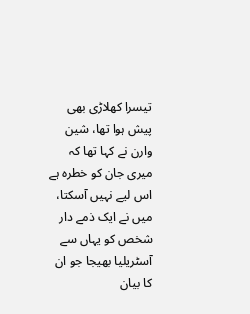تیسرا کھلاڑی بھی پیش ہوا تھا، شین وارن نے کہا تھا کہ میری جان کو خطرہ ہے اس لیے نہیں آسکتا، میں نے ایک ذمے دار شخص کو یہاں سے آسٹریلیا بھیجا جو ان کا بیان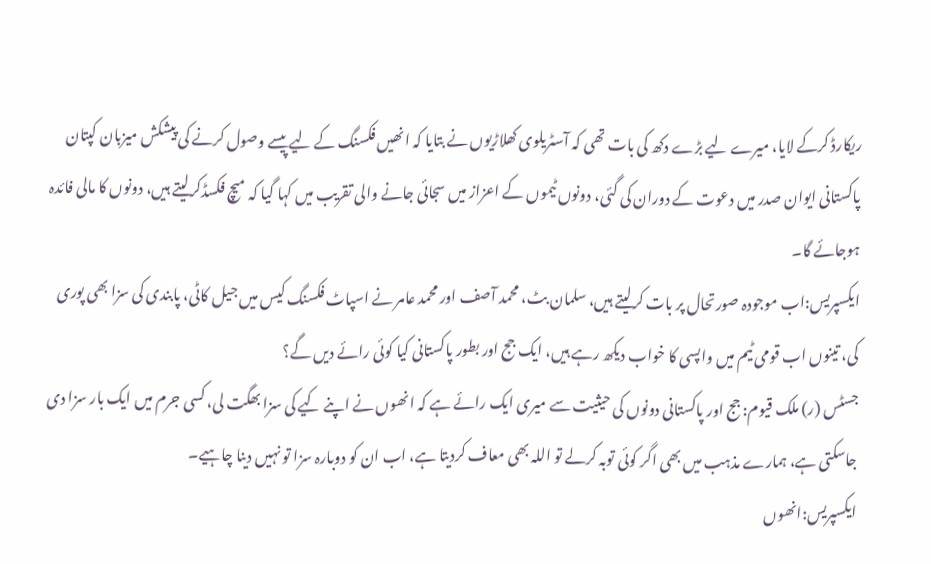ریکارڈ کرکے لایا، میرے لیے بڑے دکھ کی بات تھی کہ آسٹریلوی کھلاڑیوں نے بتایا کہ انھیں فکسنگ کے لیے پیسے وصول کرنے کی پیشکش میزبان کپتان پاکستانی ایوان صدر میں دعوت کے دوران کی گئی، دونوں ٹیموں کے اعزاز میں سجائی جانے والی تقریب میں کہا گیا کہ میچ فکسڈکرلیتے ہیں، دونوں کا مالی فائدہ ہوجائے گا۔
ایکسپریس:اب موجودہ صورتحال پر بات کرلیتے ہیں، سلمان بٹ، محمد آصف اور محمد عامر نے اسپاٹ فکسنگ کیس میں جیل کاٹی، پابندی کی سزا بھی پوری کی، تینوں اب قومی ٹیم میں واپسی کا خواب دیکھ رہے ہیں، ایک جج اور بطور پاکستانی کیا کوئی رائے دیں گے؟
جسٹس (ر) ملک قیوم: جج اور پاکستانی دونوں کی حیثیت سے میری ایک رائے ہے کہ انھوں نے اپنے کیے کی سزا بھگت لی، کسی جرم میں ایک بار سزا دی جاسکتی ہے، ہمارے مذہب میں بھی اگر کوئی توبہ کرلے تو اللہ بھی معاف کردیتا ہے، اب ان کو دوبارہ سزا تو نہیں دینا چاہیے۔
ایکسپریس:انھوں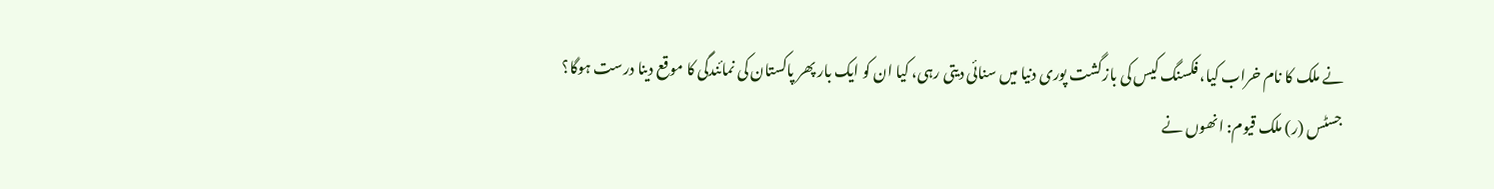نے ملک کا نام خراب کیا، فکسنگ کیس کی بازگشت پوری دنیا میں سنائی دیتی رہی، کیا ان کو ایک بار پھر پاکستان کی نمائندگی کا موقع دینا درست ہوگا؟
جسٹس (ر) ملک قیوم: انھوں نے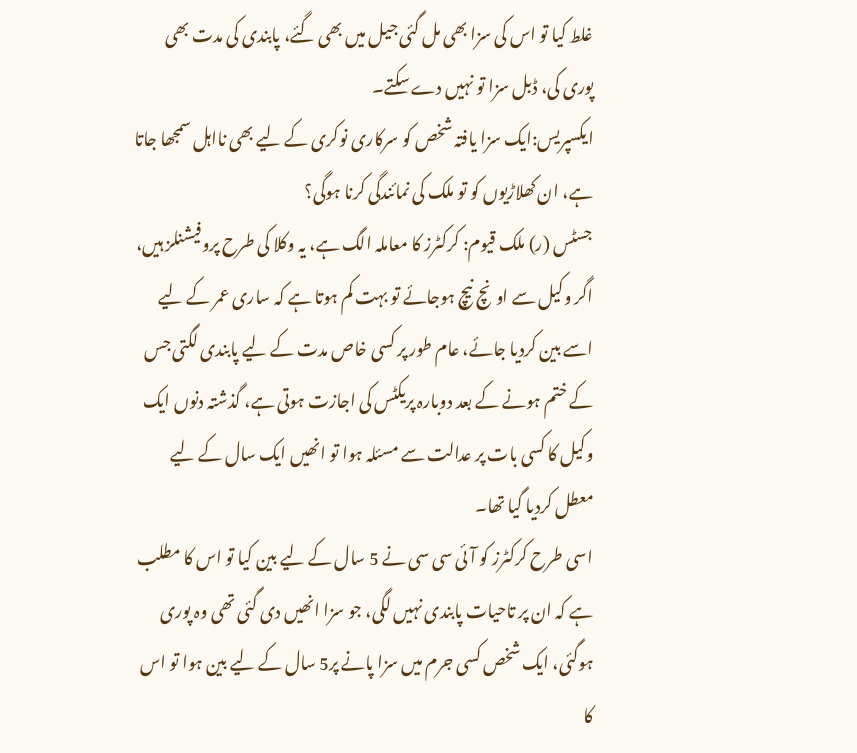غلط کیا تو اس کی سزا بھی مل گئی جیل میں بھی گئے، پابندی کی مدت بھی پوری کی، ڈبل سزا تو نہیں دے سکتے۔
ایکسپریس:ایک سزا یافتہ شخص کو سرکاری نوکری کے لیے بھی نااہل سمجھا جاتا ہے، ان کھلاڑیوں کو تو ملک کی نمائندگی کرنا ہوگی؟
جسٹس (ر) ملک قیوم: کرکٹرز کا معاملہ الگ ہے، یہ وکلا کی طرح پروفیشنلز ہیں، اگر وکیل سے اونچ نیچ ہوجائے تو بہت کم ہوتا ہے کہ ساری عمر کے لیے اسے بین کردیا جائے، عام طور پر کسی خاص مدت کے لیے پابندی لگتی جس کے ختم ہونے کے بعد دوبارہ پریکٹس کی اجازت ہوتی ہے، گذشتہ دنوں ایک وکیل کا کسی بات پر عدالت سے مسئلہ ہوا تو انھیں ایک سال کے لیے معطل کردیا گیا تھا۔
اسی طرح کرکٹرز کو آئی سی سی نے 5 سال کے لیے بین کیا تو اس کا مطلب ہے کہ ان پر تاحیات پابندی نہیں لگی، جو سزا انھیں دی گئی تھی وہ پوری ہوگئی، ایک شخص کسی جرم میں سزا پانے پر5 سال کے لیے بین ہوا تو اس کا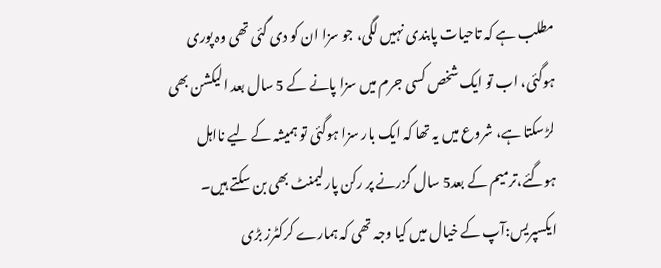مطلب ہے کہ تاحیات پابندی نہیں لگی، جو سزا ان کو دی گئی تھی وہ پوری ہوگئی، اب تو ایک شخص کسی جرم میں سزا پانے کے 5 سال بعد الیکشن بھی لڑسکتا ہے، شروع میں یہ تھا کہ ایک بار سزا ہوگئی تو ہمیشہ کے لیے نااہل ہوگئے،ترمیم کے بعد5 سال گزرنے پر رکن پارلیمنٹ بھی بن سکتے ہیں۔
ایکسپریس:آپ کے خیال میں کیا وجہ تھی کہ ہمارے کرکٹرز بڑی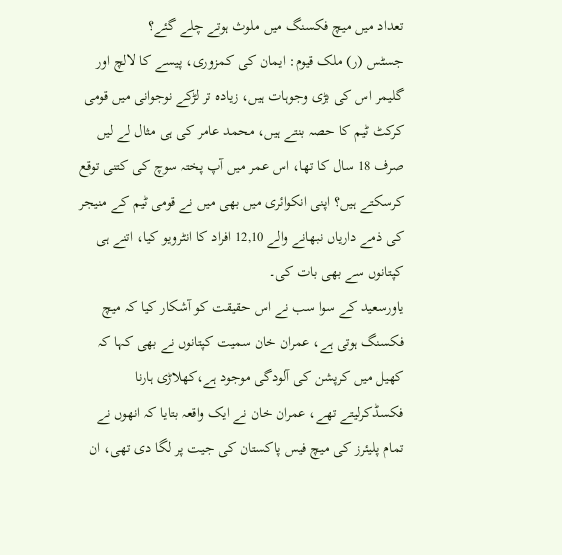تعداد میں میچ فکسنگ میں ملوث ہوتے چلے گئے؟
جسٹس (ر) ملک قیوم: ایمان کی کمزوری، پیسے کا لالچ اور گلیمر اس کی بڑی وجوہات ہیں، زیادہ تر لڑکے نوجوانی میں قومی کرکٹ ٹیم کا حصہ بنتے ہیں، محمد عامر کی ہی مثال لے لیں صرف 18 سال کا تھا، اس عمر میں آپ پختہ سوچ کی کتنی توقع کرسکتے ہیں؟ اپنی انکوائری میں بھی میں نے قومی ٹیم کے منیجر کی ذمے داریاں نبھانے والے 12,10 افراد کا انٹرویو کیا، اتنے ہی کپتانوں سے بھی بات کی۔
یاورسعید کے سوا سب نے اس حقیقت کو آشکار کیا کہ میچ فکسنگ ہوتی ہے، عمران خان سمیت کپتانوں نے بھی کہا کہ کھیل میں کرپشن کی آلودگی موجود ہے،کھلاڑی ہارنا فکسڈکرلیتے تھے، عمران خان نے ایک واقعہ بتایا کہ انھوں نے تمام پلیئرز کی میچ فیس پاکستان کی جیت پر لگا دی تھی، ان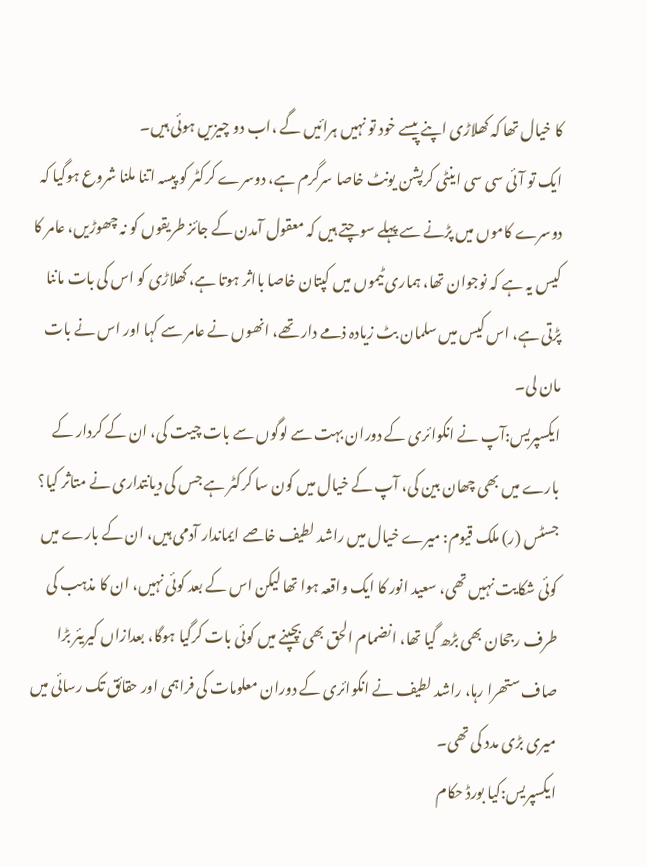کا خیال تھا کہ کھلاڑی اپنے پیسے خود تو نہیں ہرائیں گے ،اب دو چیزیں ہوئی ہیں۔
ایک تو آئی سی سی اینٹی کرپشن یونٹ خاصا سرگرم ہے، دوسرے کرکٹر کو پیسہ اتنا ملنا شروع ہوگیا کہ دوسرے کاموں میں پڑنے سے پہلے سوچتے ہیں کہ معقول آمدن کے جائز طریقوں کو نہ چھوڑیں، عامر کا کیس یہ ہے کہ نوجوان تھا، ہماری ٹیموں میں کپتان خاصا بااثر ہوتا ہے، کھلاڑی کو اس کی بات ماننا پڑتی ہے، اس کیس میں سلمان بٹ زیادہ ذمے دار تھے، انھوں نے عامر سے کہا اور اس نے بات مان لی۔
ایکسپریس:آپ نے انکوائری کے دوران بہت سے لوگوں سے بات چیت کی، ان کے کردار کے بارے میں بھی چھان بین کی، آپ کے خیال میں کون سا کرکٹر ہے جس کی دیانتداری نے متاثر کیا؟
جسٹس (ر) ملک قیوم: میرے خیال میں راشد لطیف خاصے ایماندار آدمی ہیں، ان کے بارے میں کوئی شکایت نہیں تھی، سعید انور کا ایک واقعہ ہوا تھا لیکن اس کے بعد کوئی نہیں، ان کا مذہب کی طرف رجحان بھی بڑھ گیا تھا، انضمام الحق بھی بچپنے میں کوئی بات کرگیا ہوگا، بعدازاں کیریئر بڑا صاف ستھرا رہا، راشد لطیف نے انکوائری کے دوران معلومات کی فراہمی اور حقائق تک رسائی میں میری بڑی مدد کی تھی۔
ایکسپریس:کیا بورڈ حکام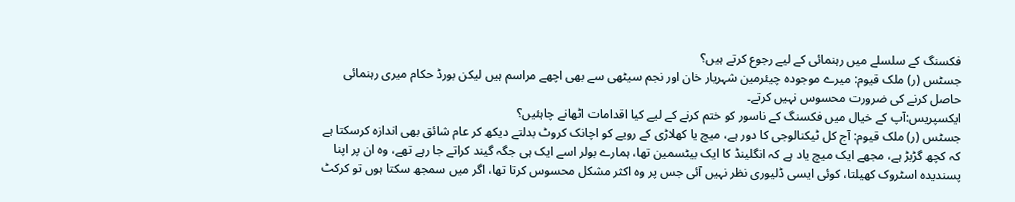فکسنگ کے سلسلے میں رہنمائی کے لیے رجوع کرتے ہیں؟
جسٹس (ر) ملک قیوم: میرے موجودہ چیئرمین شہریار خان اور نجم سیٹھی سے بھی اچھے مراسم ہیں لیکن بورڈ حکام میری رہنمائی حاصل کرنے کی ضرورت محسوس نہیں کرتے۔
ایکسپریس:آپ کے خیال میں فکسنگ کے ناسور کو ختم کرنے کے لیے کیا اقدامات اٹھانے چاہئیں؟
جسٹس (ر) ملک قیوم: آج کل ٹیکنالوجی کا دور ہے، میچ یا کھلاڑی کے رویے کو اچانک کروٹ بدلتے دیکھ کر عام شائق بھی اندازہ کرسکتا ہے کہ کچھ گڑبڑ ہے، مجھے ایک میچ یاد ہے کہ انگلینڈ کا ایک بیٹسمین تھا، ہمارے بولر اسے ایک ہی جگہ گیند کراتے جا رہے تھے، وہ ان پر اپنا پسندیدہ اسٹروک کھیلتا، کوئی ایسی ڈلیوری نظر نہیں آئی جس پر وہ اکثر مشکل محسوس کرتا تھا، اگر میں سمجھ سکتا ہوں تو کرکٹ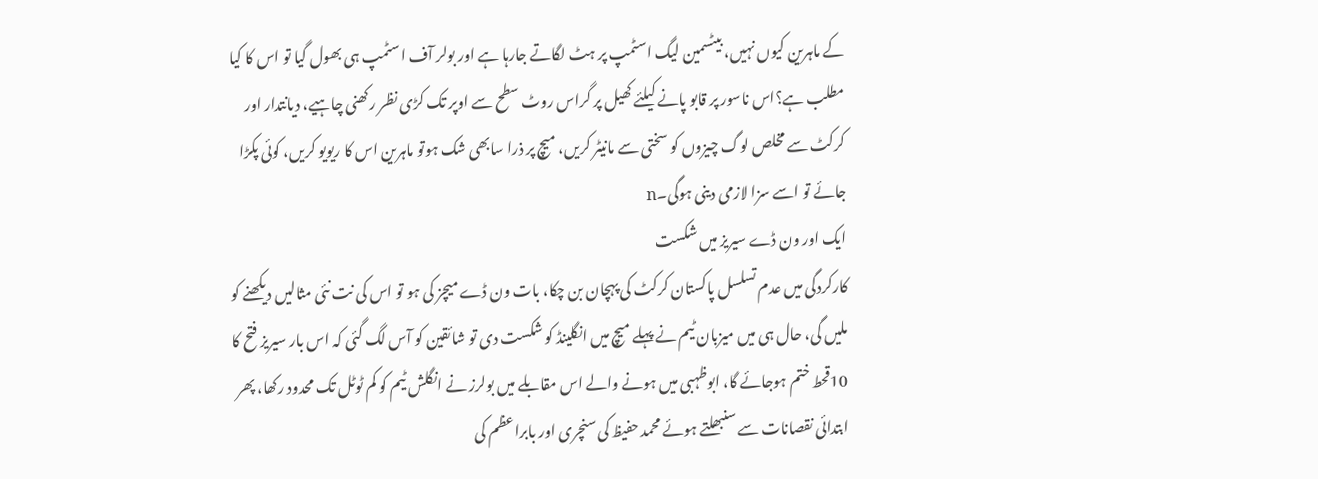کے ماہرین کیوں نہیں، بیٹسمین لیگ اسٹمپ پر ہٹ لگاتے جارہا ہے اور بولر آف اسٹمپ ہی بھول گیا تو اس کا کیا مطلب ہے؟اس ناسور پر قابو پانے کیلئے کھیل پر گراس روٹ سطح سے اوپر تک کڑی نظر رکھنی چاہیے، دیانتدار اور کرکٹ سے مخلص لوگ چیزوں کو سختی سے مانیٹر کریں، میچ پر ذرا سابھی شک ہوتو ماہرین اس کا ریویو کریں، کوئی پکڑا جائے تو اسے سزا لازمی دینی ہوگی۔n
ایک اور ون ڈے سیریز میں شکست
کارکردگی میں عدم تسلسل پاکستان کرکٹ کی پہچان بن چکا، بات ون ڈے میچز کی ہو تو اس کی نت نئی مثالیں دیکھنے کو ملیں گی، حال ہی میں میزبان ٹیم نے پہلے میچ میں انگلینڈ کو شکست دی تو شائقین کو آس لگ گئی کہ اس بار سیریز فتح کا 10قحط ختم ہوجائے گا، ابوظہبی میں ہونے والے اس مقابلے میں بولرز نے انگلش ٹیم کو کم ٹوٹل تک محدود رکھا، پھر ابتدائی نقصانات سے سنبھلتے ہوئے محمد حفیظ کی سنچری اور بابراعظم کی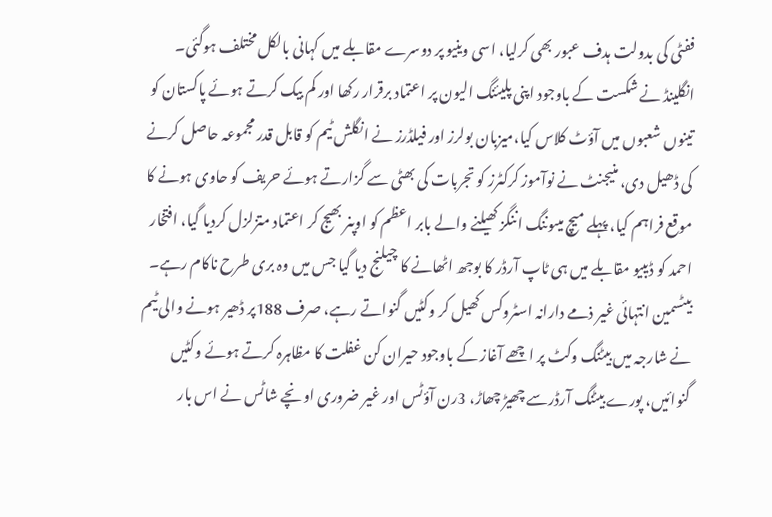ففٹی کی بدولت ہدف عبور بھی کرلیا، اسی وینیو پر دوسرے مقابلے میں کہانی بالکل مختلف ہوگئی۔
انگلینڈ نے شکست کے باوجود اپنی پلیئنگ الیون پر اعتماد برقرار رکھا اور کم بیک کرتے ہوئے پاکستان کو تینوں شعبوں میں آؤٹ کلاس کیا،میزبان بولرز اور فیلڈرز نے انگلش ٹیم کو قابل قدر مجموعہ حاصل کرنے کی ڈھیل دی، منیجنٹ نے نوآموز کرکٹرز کو تجربات کی بھٹی سے گزارتے ہوئے حریف کو حاوی ہونے کا موقع فراہم کیا، پہلے میچ میںوننگ اننگز کھیلنے والے بابر اعظم کو اوپنر بھیج کر اعتماد متزلزل کردیا گیا، افتخار احمد کو ڈیبیو مقابلے میں ہی ٹاپ آرڈر کا بوجھ اٹھانے کا چیلنج دیا گیا جس میں وہ بری طرح ناکام رہے۔
بیٹسمین انتہائی غیر ذمے دارانہ اسٹروکس کھیل کر وکٹیں گنواتے رہے، صرف 188پر ڈھیر ہونے والی ٹیم نے شارجہ میں بیٹنگ وکٹ پر اچھے آغاز کے باوجود حیران کن غفلت کا مظاہرہ کرتے ہوئے وکٹیں گنوائیں، پورے بیٹنگ آرڈرسے چھیڑ چھاڑ، 3رن آؤٹس اور غیر ضروری اونچے شاٹس نے اس بار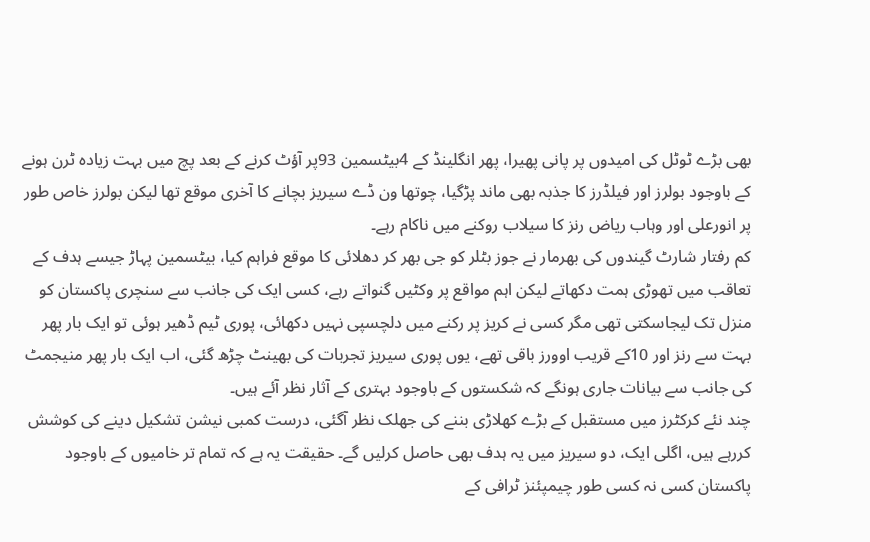بھی بڑے ٹوٹل کی امیدوں پر پانی پھیرا، پھر انگلینڈ کے 4بیٹسمین 93پر آؤٹ کرنے کے بعد پچ میں بہت زیادہ ٹرن ہونے کے باوجود بولرز اور فیلڈرز کا جذبہ بھی ماند پڑگیا، چوتھا ون ڈے سیریز بچانے کا آخری موقع تھا لیکن بولرز خاص طور پر انورعلی اور وہاب ریاض رنز کا سیلاب روکنے میں ناکام رہے۔
کم رفتار شارٹ گیندوں کی بھرمار نے جوز بٹلر کو جی بھر کر دھلائی کا موقع فراہم کیا، بیٹسمین پہاڑ جیسے ہدف کے تعاقب میں تھوڑی ہمت دکھاتے لیکن اہم مواقع پر وکٹیں گنواتے رہے، کسی ایک کی جانب سے سنچری پاکستان کو منزل تک لیجاسکتی تھی مگر کسی نے کریز پر رکنے میں دلچسپی نہیں دکھائی، پوری ٹیم ڈھیر ہوئی تو ایک بار پھر بہت سے رنز اور 10کے قریب اوورز باقی تھے، یوں پوری سیریز تجربات کی بھینٹ چڑھ گئی، اب ایک بار پھر منیجمٹ کی جانب سے بیانات جاری ہونگے کہ شکستوں کے باوجود بہتری کے آثار نظر آئے ہیں۔
چند نئے کرکٹرز میں مستقبل کے بڑے کھلاڑی بننے کی جھلک نظر آگئی، درست کمبی نیشن تشکیل دینے کی کوشش کررہے ہیں، اگلی ایک، دو سیریز میں یہ ہدف بھی حاصل کرلیں گے۔ حقیقت یہ ہے کہ تمام تر خامیوں کے باوجود پاکستان کسی نہ کسی طور چیمپئنز ٹرافی کے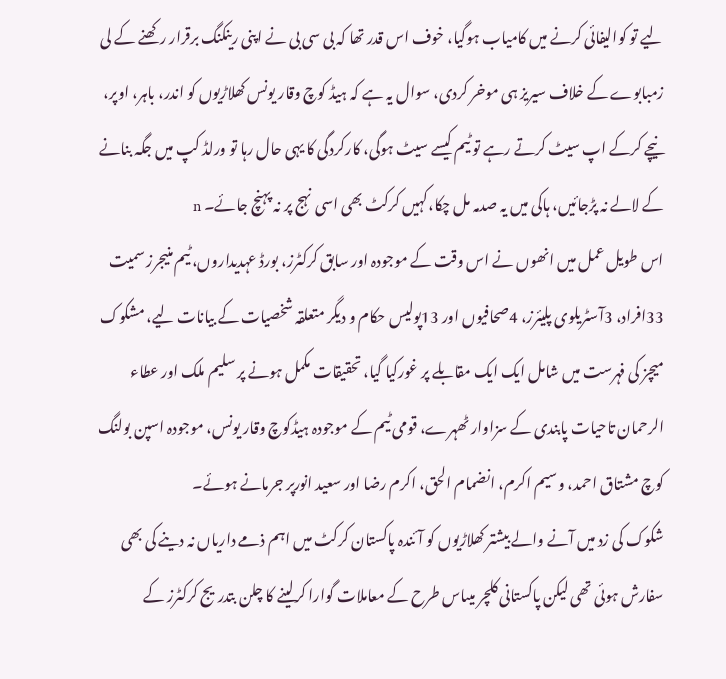لیے تو کوالیفائی کرنے میں کامیاب ہوگیا، خوف اس قدر تھا کہ بی سی بی نے اپنی رینکنگ برقرار رکھنے کے لی زمبابوے کے خلاف سیریز ہی موخر کردی، سوال یہ ہے کہ ہیڈ کوچ وقار یونس کھلاڑیوں کو اندر، باہر، اوپر، نیچے کرکے اپ سیٹ کرتے رہے تو ٹیم کیسے سیٹ ہوگی، کارکردگی کا یہی حال رہا تو ورلڈ کپ میں جگہ بنانے کے لالے نہ پڑجائیں، ہاکی میں یہ صدمہ مل چکا،کہیں کرکٹ بھی اسی نہج پر نہ پہنچ جائے۔ n
اس طویل عمل میں انھوں نے اس وقت کے موجودہ اور سابق کرکٹرز، بورڈ عہدیداروں، ٹیم منیجرز سمیت 33افراد، 3آسٹریلوی پلیئرز، 4صحافیوں اور 13پولیس حکام و دیگر متعلقہ شخصیات کے بیانات لیے، مشکوک میچز کی فہرست میں شامل ایک ایک مقابلے پر غورکیا گیا، تحقیقات مکمل ہونے پر سلیم ملک اور عطاء الرحمان تاحیات پابندی کے سزاوار ٹھہرے، قومی ٹیم کے موجودہ ہیڈکوچ وقار یونس، موجودہ اسپن بولنگ کوچ مشتاق احمد، وسیم اکرم، انضمام الحق، اکرم رضا اور سعید انورپر جرمانے ہوئے۔
شکوک کی زد میں آنے والے بیشتر کھلاڑیوں کو آئندہ پاکستان کرکٹ میں اہم ذمے داریاں نہ دینے کی بھی سفارش ہوئی تھی لیکن پاکستانی کلچر میںاس طرح کے معاملات گوارا کرلینے کا چلن بتدریج کرکٹرز کے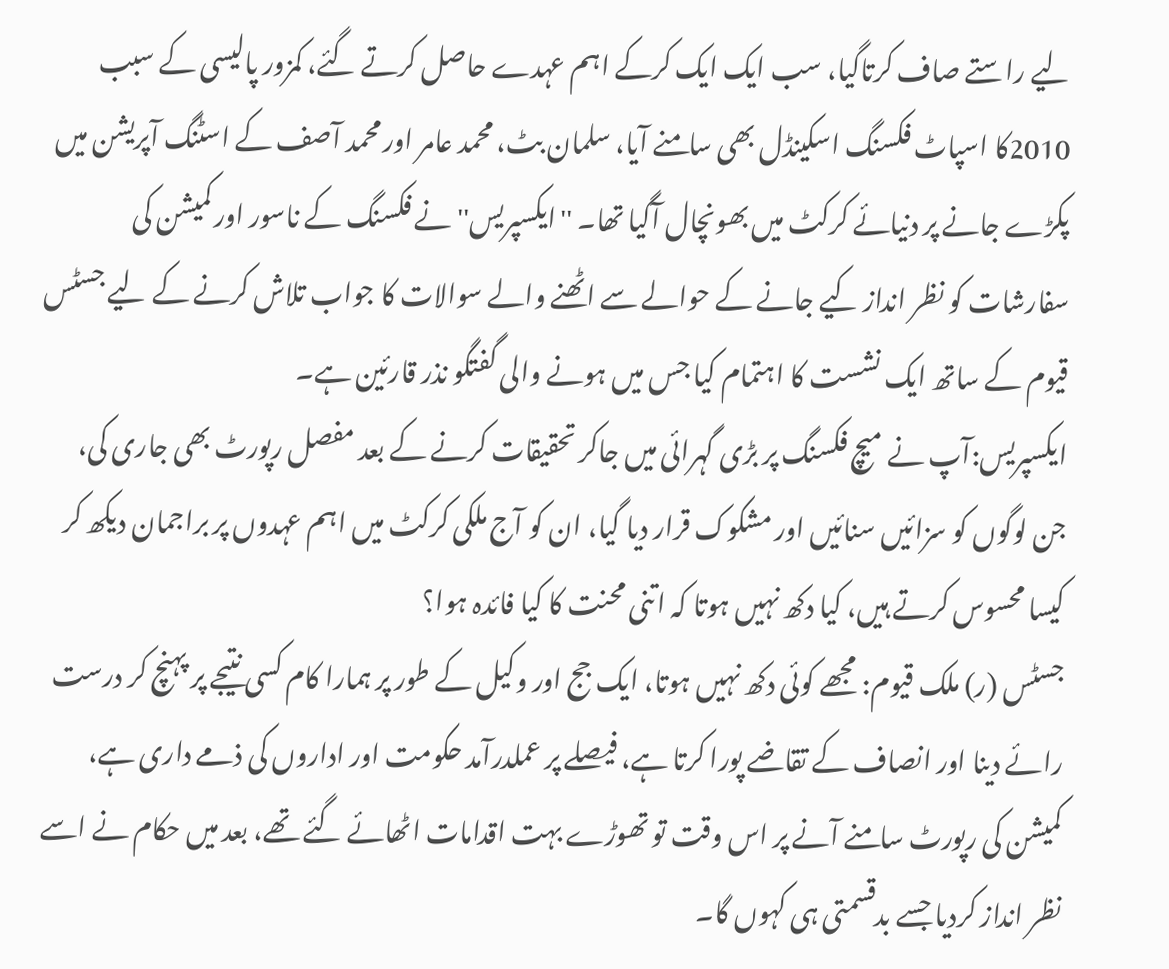لیے راستے صاف کرتاگیا، سب ایک ایک کرکے اہم عہدے حاصل کرتے گئے، کمزور پالیسی کے سبب 2010کا اسپاٹ فکسنگ اسکینڈل بھی سامنے آیا، سلمان بٹ، محمد عامر اور محمد آصف کے اسٹنگ آپریشن میں پکڑے جانے پر دنیائے کرکٹ میں بھونچال آگیا تھا۔ ''ایکسپریس'' نے فکسنگ کے ناسور اور کمیشن کی سفارشات کو نظر انداز کیے جانے کے حوالے سے اٹھنے والے سوالات کا جواب تلاش کرنے کے لیے جسٹس قیوم کے ساتھ ایک نشست کا اہتمام کیا جس میں ہونے والی گفتگو نذر قارئین ہے۔
ایکسپریس:آپ نے میچ فکسنگ پر بڑی گہرائی میں جاکر تحقیقات کرنے کے بعد مفصل رپورٹ بھی جاری کی، جن لوگوں کو سزائیں سنائیں اور مشکوک قرار دیا گیا، ان کو آج ملکی کرکٹ میں اہم عہدوں پر براجمان دیکھ کر کیسا محسوس کرتے ہیں، کیا دکھ نہیں ہوتا کہ اتنی محنت کا کیا فائدہ ہوا؟
جسٹس (ر) ملک قیوم: مجھے کوئی دکھ نہیں ہوتا، ایک جج اور وکیل کے طور پر ہمارا کام کسی نتیجے پر پہنچ کر درست رائے دینا اور انصاف کے تقاضے پورا کرتا ہے، فیصلے پر عملدرآمد حکومت اور اداروں کی ذمے داری ہے، کمیشن کی رپورٹ سامنے آنے پر اس وقت تو تھوڑے بہت اقدامات اٹھائے گئے تھے، بعد میں حکام نے اسے نظر انداز کردیا جسے بدقسمتی ہی کہوں گا۔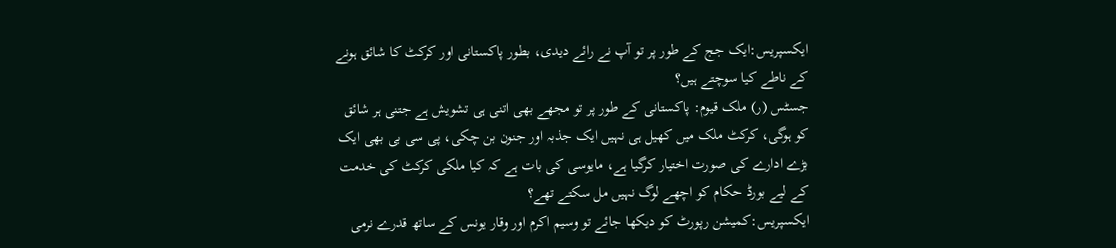ایکسپریس:ایک جج کے طور پر تو آپ نے رائے دیدی، بطور پاکستانی اور کرکٹ کا شائق ہونے کے ناطے کیا سوچتے ہیں؟
جسٹس (ر) ملک قیوم: پاکستانی کے طور پر تو مجھے بھی اتنی ہی تشویش ہے جتنی ہر شائق کو ہوگی، کرکٹ ملک میں کھیل ہی نہیں ایک جذبہ اور جنون بن چکی، پی سی بی بھی ایک بڑے ادارے کی صورت اختیار کرگیا ہے، مایوسی کی بات ہے کہ کیا ملکی کرکٹ کی خدمت کے لیے بورڈ حکام کو اچھے لوگ نہیں مل سکتے تھے؟
ایکسپریس:کمیشن رپورٹ کو دیکھا جائے تو وسیم اکرم اور وقار یونس کے ساتھ قدرے نرمی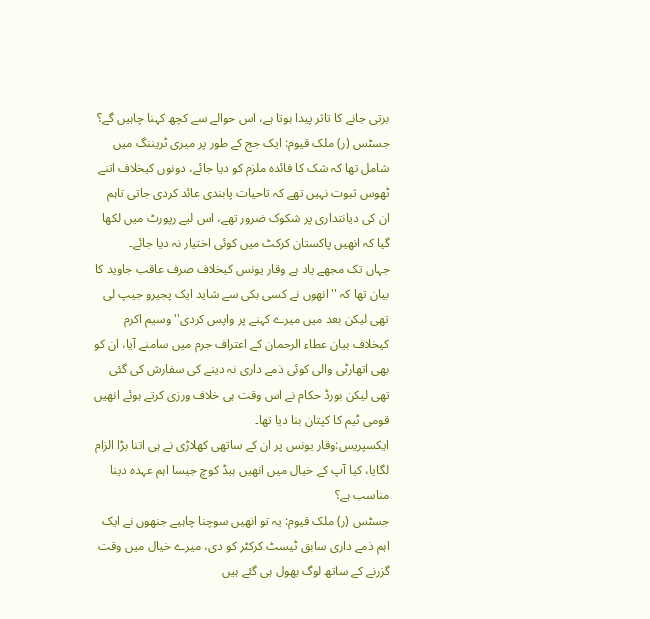برتی جانے کا تاثر پیدا ہوتا ہے، اس حوالے سے کچھ کہنا چاہیں گے؟
جسٹس (ر) ملک قیوم: ایک جج کے طور پر میری ٹریننگ میں شامل تھا کہ شک کا فائدہ ملزم کو دیا جائے، دونوں کیخلاف اتنے ٹھوس ثبوت نہیں تھے کہ تاحیات پابندی عائد کردی جاتی تاہم ان کی دیانتداری پر شکوک ضرور تھے، اس لیے رپورٹ میں لکھا گیا کہ انھیں پاکستان کرکٹ میں کوئی اختیار نہ دیا جائے۔
جہاں تک مجھے یاد ہے وقار یونس کیخلاف صرف عاقب جاوید کا بیان تھا کہ ''انھوں نے کسی بکی سے شاید ایک پجیرو جیپ لی تھی لیکن بعد میں میرے کہنے پر واپس کردی'' وسیم اکرم کیخلاف بیان عطاء الرحمان کے اعتراف جرم میں سامنے آیا، ان کو بھی اتھارٹی والی کوئی ذمے داری نہ دینے کی سفارش کی گئی تھی لیکن بورڈ حکام نے اس وقت ہی خلاف ورزی کرتے ہوئے انھیں قومی ٹیم کا کپتان بنا دیا تھا۔
ایکسپریس:وقار یونس پر ان کے ساتھی کھلاڑی نے ہی اتنا بڑا الزام لگایا، کیا آپ کے خیال میں انھیں ہیڈ کوچ جیسا اہم عہدہ دینا مناسب ہے؟
جسٹس (ر) ملک قیوم: یہ تو انھیں سوچنا چاہیے جنھوں نے ایک اہم ذمے داری سابق ٹیسٹ کرکٹر کو دی، میرے خیال میں وقت گزرنے کے ساتھ لوگ بھول ہی گئے ہیں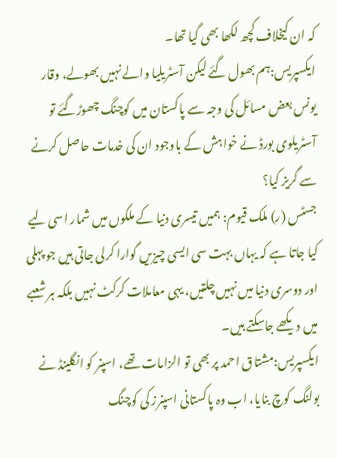کہ ان کیخلاف کچھ لکھا بھی گیا تھا۔
ایکسپریس:ہم بھول گئے لیکن آسٹریلیا والے نہیں بھولے، وقار یونس بعض مسائل کی وجہ سے پاکستان میں کوچنگ چھوڑگئے تو آسٹریلوی بورڈ نے خواہش کے باوجود ان کی خدمات حاصل کرنے سے گریز کیا؟
جسٹس (ر) ملک قیوم: ہمیں تیسری دنیا کے ملکوں میں شمار اسی لیے کیا جاتا ہے کہ یہاں بہت سی ایسی چیزیں گوارا کرلی جاتی ہیں جو پہلی اور دوسری دنیا میں نہیں چلتیں، یہی معاملات کرکٹ نہیں بلکہ ہر شعبے میں دیکھے جاسکتے ہیں۔
ایکسپریس:مشتاق احمد پر بھی تو الزامات تھے، اسپنر کو انگلینڈ نے بولنگ کوچ بنایا، اب وہ پاکستانی اسپنرز کی کوچنگ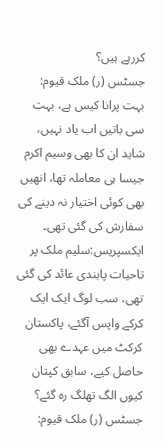کررہے ہیں؟
جسٹس (ر) ملک قیوم: بہت پرانا کیس ہے، بہت سی باتیں اب یاد نہیں، شاید ان کا بھی وسیم اکرم جیسا ہی معاملہ تھا، انھیں بھی کوئی اختیار نہ دینے کی سفارش کی گئی تھی۔
ایکسپریس:سلیم ملک پر تاحیات پابندی عائد کی گئی تھی، سب لوگ ایک ایک کرکے واپس آگئے، پاکستان کرکٹ میں عہدے بھی حاصل کیے، سابق کپتان کیوں الگ تھلگ رہ گئے؟
جسٹس (ر) ملک قیوم: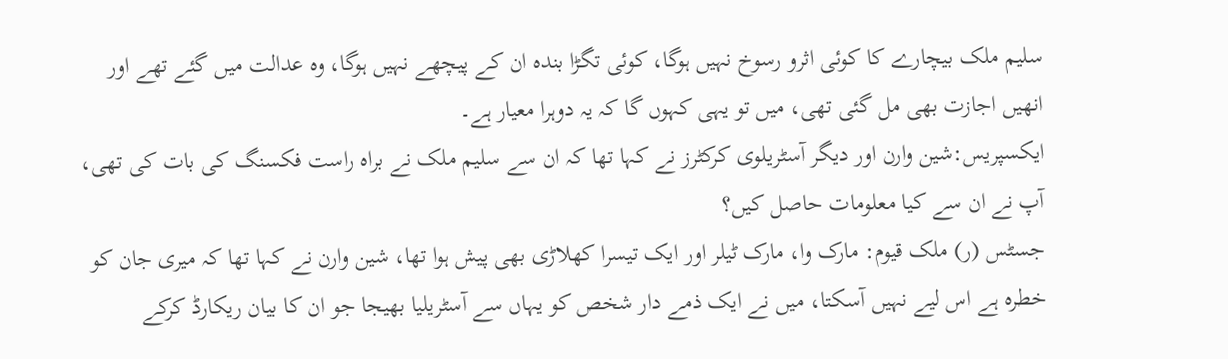سلیم ملک بیچارے کا کوئی اثرو رسوخ نہیں ہوگا، کوئی تگڑا بندہ ان کے پیچھے نہیں ہوگا، وہ عدالت میں گئے تھے اور انھیں اجازت بھی مل گئی تھی، میں تو یہی کہوں گا کہ یہ دوہرا معیار ہے۔
ایکسپریس:شین وارن اور دیگر آسٹریلوی کرکٹرز نے کہا تھا کہ ان سے سلیم ملک نے براہ راست فکسنگ کی بات کی تھی، آپ نے ان سے کیا معلومات حاصل کیں؟
جسٹس (ر) ملک قیوم: مارک وا، مارک ٹیلر اور ایک تیسرا کھلاڑی بھی پیش ہوا تھا، شین وارن نے کہا تھا کہ میری جان کو خطرہ ہے اس لیے نہیں آسکتا، میں نے ایک ذمے دار شخص کو یہاں سے آسٹریلیا بھیجا جو ان کا بیان ریکارڈ کرکے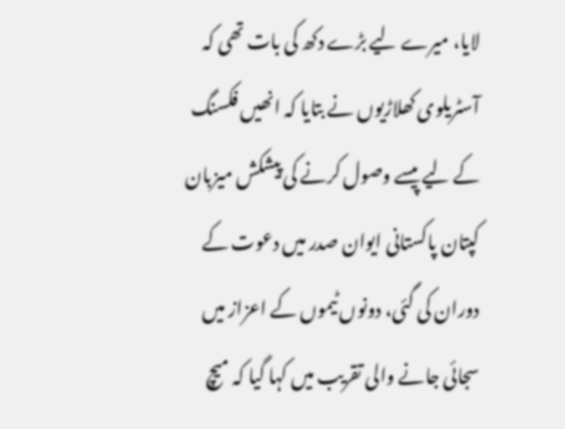لایا، میرے لیے بڑے دکھ کی بات تھی کہ آسٹریلوی کھلاڑیوں نے بتایا کہ انھیں فکسنگ کے لیے پیسے وصول کرنے کی پیشکش میزبان کپتان پاکستانی ایوان صدر میں دعوت کے دوران کی گئی، دونوں ٹیموں کے اعزاز میں سجائی جانے والی تقریب میں کہا گیا کہ میچ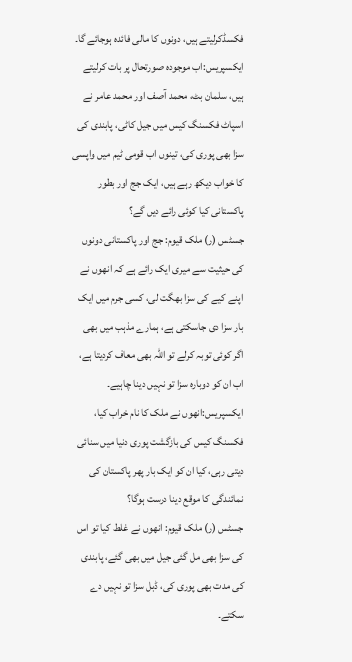فکسڈکرلیتے ہیں، دونوں کا مالی فائدہ ہوجائے گا۔
ایکسپریس:اب موجودہ صورتحال پر بات کرلیتے ہیں، سلمان بٹ، محمد آصف اور محمد عامر نے اسپاٹ فکسنگ کیس میں جیل کاٹی، پابندی کی سزا بھی پوری کی، تینوں اب قومی ٹیم میں واپسی کا خواب دیکھ رہے ہیں، ایک جج اور بطور پاکستانی کیا کوئی رائے دیں گے؟
جسٹس (ر) ملک قیوم: جج اور پاکستانی دونوں کی حیثیت سے میری ایک رائے ہے کہ انھوں نے اپنے کیے کی سزا بھگت لی، کسی جرم میں ایک بار سزا دی جاسکتی ہے، ہمارے مذہب میں بھی اگر کوئی توبہ کرلے تو اللہ بھی معاف کردیتا ہے، اب ان کو دوبارہ سزا تو نہیں دینا چاہیے۔
ایکسپریس:انھوں نے ملک کا نام خراب کیا، فکسنگ کیس کی بازگشت پوری دنیا میں سنائی دیتی رہی، کیا ان کو ایک بار پھر پاکستان کی نمائندگی کا موقع دینا درست ہوگا؟
جسٹس (ر) ملک قیوم: انھوں نے غلط کیا تو اس کی سزا بھی مل گئی جیل میں بھی گئے، پابندی کی مدت بھی پوری کی، ڈبل سزا تو نہیں دے سکتے۔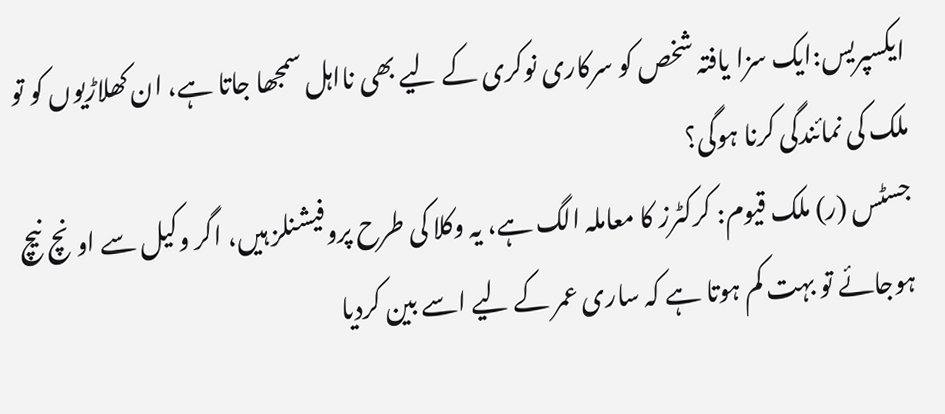ایکسپریس:ایک سزا یافتہ شخص کو سرکاری نوکری کے لیے بھی نااہل سمجھا جاتا ہے، ان کھلاڑیوں کو تو ملک کی نمائندگی کرنا ہوگی؟
جسٹس (ر) ملک قیوم: کرکٹرز کا معاملہ الگ ہے، یہ وکلا کی طرح پروفیشنلز ہیں، اگر وکیل سے اونچ نیچ ہوجائے تو بہت کم ہوتا ہے کہ ساری عمر کے لیے اسے بین کردیا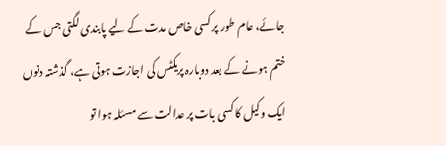جائے، عام طور پر کسی خاص مدت کے لیے پابندی لگتی جس کے ختم ہونے کے بعد دوبارہ پریکٹس کی اجازت ہوتی ہے، گذشتہ دنوں ایک وکیل کا کسی بات پر عدالت سے مسئلہ ہوا تو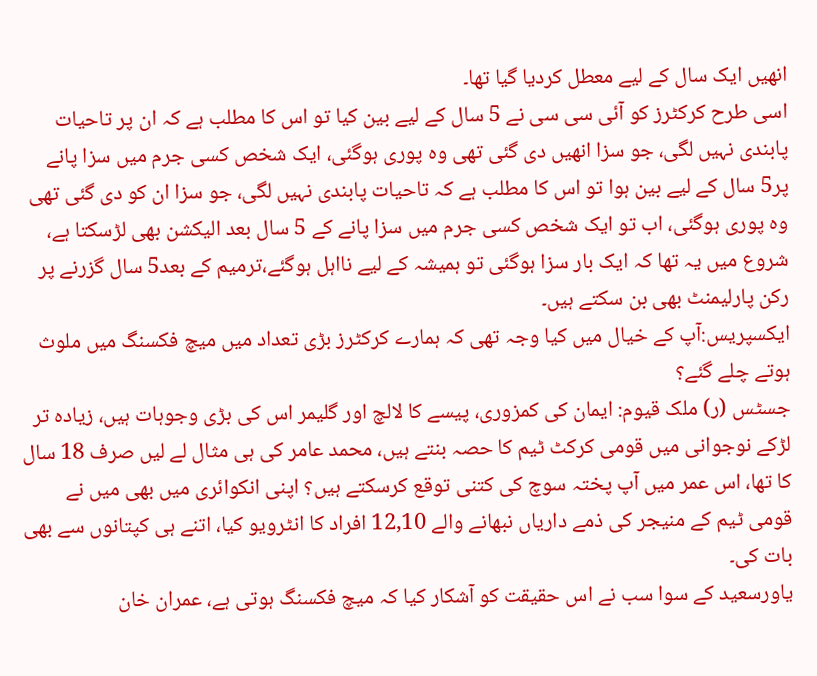انھیں ایک سال کے لیے معطل کردیا گیا تھا۔
اسی طرح کرکٹرز کو آئی سی سی نے 5 سال کے لیے بین کیا تو اس کا مطلب ہے کہ ان پر تاحیات پابندی نہیں لگی، جو سزا انھیں دی گئی تھی وہ پوری ہوگئی، ایک شخص کسی جرم میں سزا پانے پر5 سال کے لیے بین ہوا تو اس کا مطلب ہے کہ تاحیات پابندی نہیں لگی، جو سزا ان کو دی گئی تھی وہ پوری ہوگئی، اب تو ایک شخص کسی جرم میں سزا پانے کے 5 سال بعد الیکشن بھی لڑسکتا ہے، شروع میں یہ تھا کہ ایک بار سزا ہوگئی تو ہمیشہ کے لیے نااہل ہوگئے،ترمیم کے بعد5 سال گزرنے پر رکن پارلیمنٹ بھی بن سکتے ہیں۔
ایکسپریس:آپ کے خیال میں کیا وجہ تھی کہ ہمارے کرکٹرز بڑی تعداد میں میچ فکسنگ میں ملوث ہوتے چلے گئے؟
جسٹس (ر) ملک قیوم: ایمان کی کمزوری، پیسے کا لالچ اور گلیمر اس کی بڑی وجوہات ہیں، زیادہ تر لڑکے نوجوانی میں قومی کرکٹ ٹیم کا حصہ بنتے ہیں، محمد عامر کی ہی مثال لے لیں صرف 18 سال کا تھا، اس عمر میں آپ پختہ سوچ کی کتنی توقع کرسکتے ہیں؟ اپنی انکوائری میں بھی میں نے قومی ٹیم کے منیجر کی ذمے داریاں نبھانے والے 12,10 افراد کا انٹرویو کیا، اتنے ہی کپتانوں سے بھی بات کی۔
یاورسعید کے سوا سب نے اس حقیقت کو آشکار کیا کہ میچ فکسنگ ہوتی ہے، عمران خان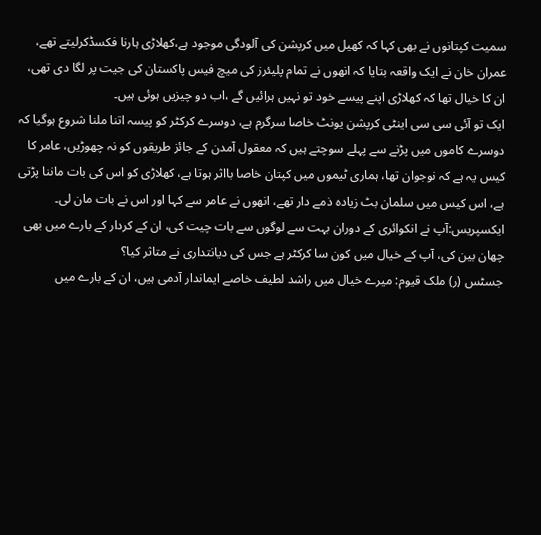سمیت کپتانوں نے بھی کہا کہ کھیل میں کرپشن کی آلودگی موجود ہے،کھلاڑی ہارنا فکسڈکرلیتے تھے، عمران خان نے ایک واقعہ بتایا کہ انھوں نے تمام پلیئرز کی میچ فیس پاکستان کی جیت پر لگا دی تھی، ان کا خیال تھا کہ کھلاڑی اپنے پیسے خود تو نہیں ہرائیں گے ،اب دو چیزیں ہوئی ہیں۔
ایک تو آئی سی سی اینٹی کرپشن یونٹ خاصا سرگرم ہے، دوسرے کرکٹر کو پیسہ اتنا ملنا شروع ہوگیا کہ دوسرے کاموں میں پڑنے سے پہلے سوچتے ہیں کہ معقول آمدن کے جائز طریقوں کو نہ چھوڑیں، عامر کا کیس یہ ہے کہ نوجوان تھا، ہماری ٹیموں میں کپتان خاصا بااثر ہوتا ہے، کھلاڑی کو اس کی بات ماننا پڑتی ہے، اس کیس میں سلمان بٹ زیادہ ذمے دار تھے، انھوں نے عامر سے کہا اور اس نے بات مان لی۔
ایکسپریس:آپ نے انکوائری کے دوران بہت سے لوگوں سے بات چیت کی، ان کے کردار کے بارے میں بھی چھان بین کی، آپ کے خیال میں کون سا کرکٹر ہے جس کی دیانتداری نے متاثر کیا؟
جسٹس (ر) ملک قیوم: میرے خیال میں راشد لطیف خاصے ایماندار آدمی ہیں، ان کے بارے میں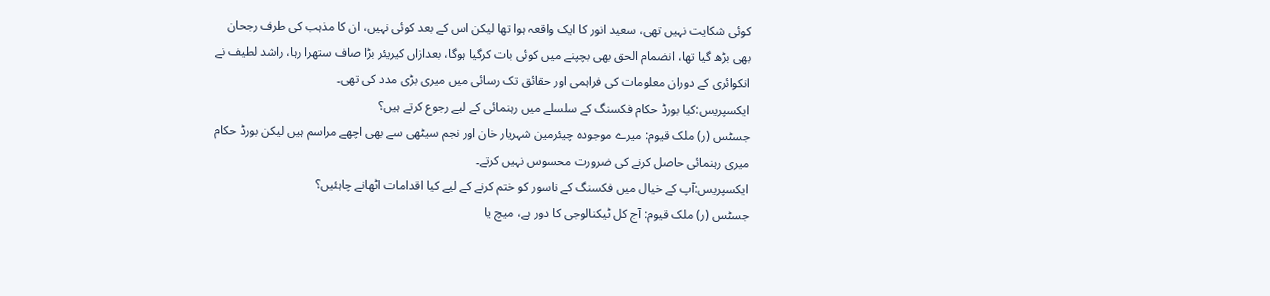کوئی شکایت نہیں تھی، سعید انور کا ایک واقعہ ہوا تھا لیکن اس کے بعد کوئی نہیں، ان کا مذہب کی طرف رجحان بھی بڑھ گیا تھا، انضمام الحق بھی بچپنے میں کوئی بات کرگیا ہوگا، بعدازاں کیریئر بڑا صاف ستھرا رہا، راشد لطیف نے انکوائری کے دوران معلومات کی فراہمی اور حقائق تک رسائی میں میری بڑی مدد کی تھی۔
ایکسپریس:کیا بورڈ حکام فکسنگ کے سلسلے میں رہنمائی کے لیے رجوع کرتے ہیں؟
جسٹس (ر) ملک قیوم: میرے موجودہ چیئرمین شہریار خان اور نجم سیٹھی سے بھی اچھے مراسم ہیں لیکن بورڈ حکام میری رہنمائی حاصل کرنے کی ضرورت محسوس نہیں کرتے۔
ایکسپریس:آپ کے خیال میں فکسنگ کے ناسور کو ختم کرنے کے لیے کیا اقدامات اٹھانے چاہئیں؟
جسٹس (ر) ملک قیوم: آج کل ٹیکنالوجی کا دور ہے، میچ یا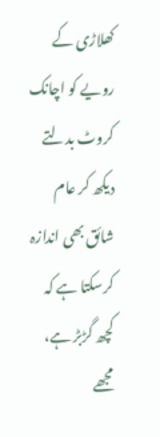کھلاڑی کے رویے کو اچانک کروٹ بدلتے دیکھ کر عام شائق بھی اندازہ کرسکتا ہے کہ کچھ گڑبڑ ہے، مجھے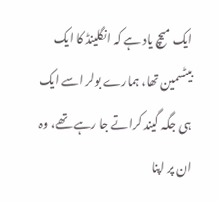ایک میچ یاد ہے کہ انگلینڈ کا ایک بیٹسمین تھا، ہمارے بولر اسے ایک ہی جگہ گیند کراتے جا رہے تھے، وہ ان پر اپنا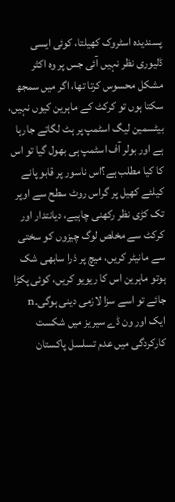پسندیدہ اسٹروک کھیلتا، کوئی ایسی ڈلیوری نظر نہیں آئی جس پر وہ اکثر مشکل محسوس کرتا تھا، اگر میں سمجھ سکتا ہوں تو کرکٹ کے ماہرین کیوں نہیں، بیٹسمین لیگ اسٹمپ پر ہٹ لگاتے جارہا ہے اور بولر آف اسٹمپ ہی بھول گیا تو اس کا کیا مطلب ہے؟اس ناسور پر قابو پانے کیلئے کھیل پر گراس روٹ سطح سے اوپر تک کڑی نظر رکھنی چاہیے، دیانتدار اور کرکٹ سے مخلص لوگ چیزوں کو سختی سے مانیٹر کریں، میچ پر ذرا سابھی شک ہوتو ماہرین اس کا ریویو کریں، کوئی پکڑا جائے تو اسے سزا لازمی دینی ہوگی۔n
ایک اور ون ڈے سیریز میں شکست
کارکردگی میں عدم تسلسل پاکستان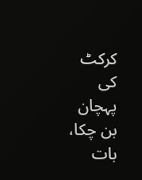کرکٹ کی پہچان بن چکا، بات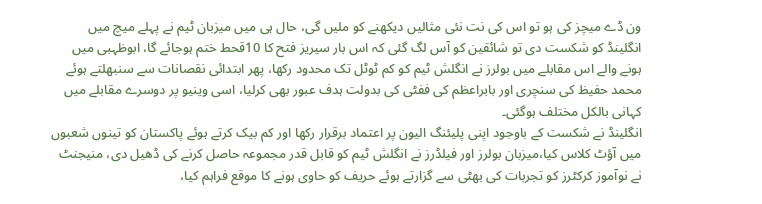ون ڈے میچز کی ہو تو اس کی نت نئی مثالیں دیکھنے کو ملیں گی، حال ہی میں میزبان ٹیم نے پہلے میچ میں انگلینڈ کو شکست دی تو شائقین کو آس لگ گئی کہ اس بار سیریز فتح کا 10قحط ختم ہوجائے گا، ابوظہبی میں ہونے والے اس مقابلے میں بولرز نے انگلش ٹیم کو کم ٹوٹل تک محدود رکھا، پھر ابتدائی نقصانات سے سنبھلتے ہوئے محمد حفیظ کی سنچری اور بابراعظم کی ففٹی کی بدولت ہدف عبور بھی کرلیا، اسی وینیو پر دوسرے مقابلے میں کہانی بالکل مختلف ہوگئی۔
انگلینڈ نے شکست کے باوجود اپنی پلیئنگ الیون پر اعتماد برقرار رکھا اور کم بیک کرتے ہوئے پاکستان کو تینوں شعبوں میں آؤٹ کلاس کیا،میزبان بولرز اور فیلڈرز نے انگلش ٹیم کو قابل قدر مجموعہ حاصل کرنے کی ڈھیل دی، منیجنٹ نے نوآموز کرکٹرز کو تجربات کی بھٹی سے گزارتے ہوئے حریف کو حاوی ہونے کا موقع فراہم کیا،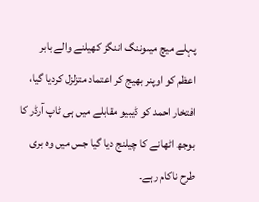پہلے میچ میںوننگ اننگز کھیلنے والے بابر اعظم کو اوپنر بھیج کر اعتماد متزلزل کردیا گیا، افتخار احمد کو ڈیبیو مقابلے میں ہی ٹاپ آرڈر کا بوجھ اٹھانے کا چیلنج دیا گیا جس میں وہ بری طرح ناکام رہے۔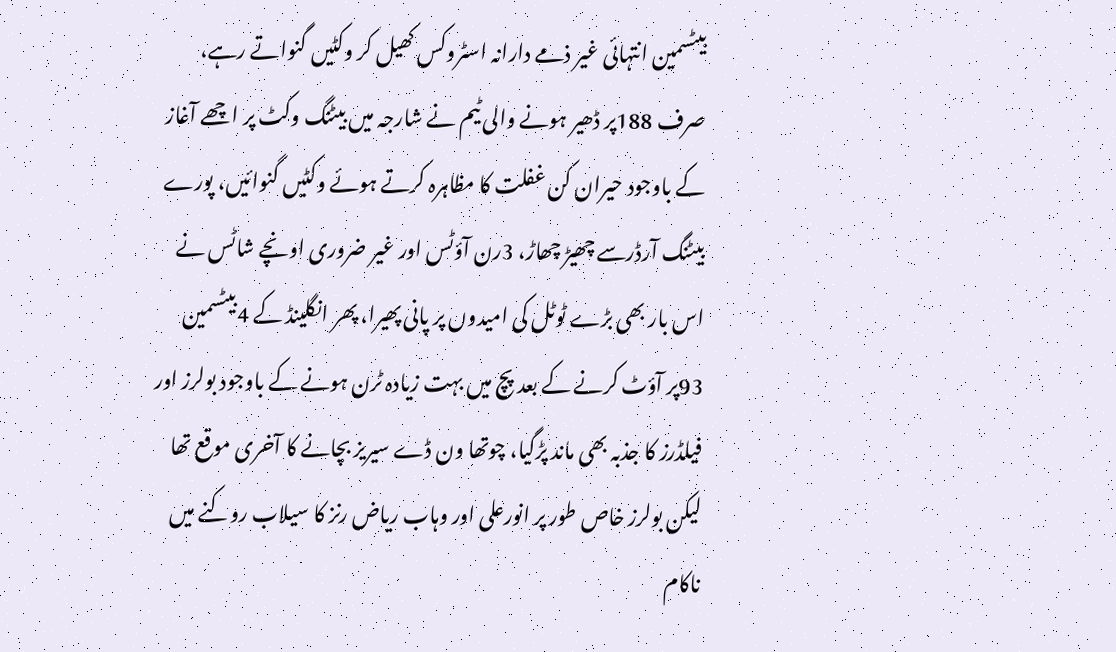بیٹسمین انتہائی غیر ذمے دارانہ اسٹروکس کھیل کر وکٹیں گنواتے رہے، صرف 188پر ڈھیر ہونے والی ٹیم نے شارجہ میں بیٹنگ وکٹ پر اچھے آغاز کے باوجود حیران کن غفلت کا مظاہرہ کرتے ہوئے وکٹیں گنوائیں، پورے بیٹنگ آرڈرسے چھیڑ چھاڑ، 3رن آؤٹس اور غیر ضروری اونچے شاٹس نے اس بار بھی بڑے ٹوٹل کی امیدوں پر پانی پھیرا، پھر انگلینڈ کے 4بیٹسمین 93پر آؤٹ کرنے کے بعد پچ میں بہت زیادہ ٹرن ہونے کے باوجود بولرز اور فیلڈرز کا جذبہ بھی ماند پڑگیا، چوتھا ون ڈے سیریز بچانے کا آخری موقع تھا لیکن بولرز خاص طور پر انورعلی اور وہاب ریاض رنز کا سیلاب روکنے میں ناکام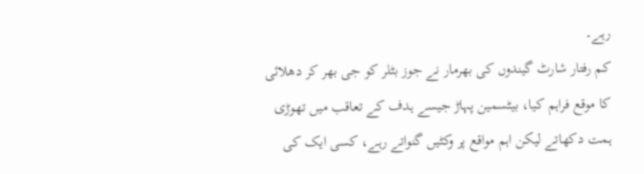رہے۔
کم رفتار شارٹ گیندوں کی بھرمار نے جوز بٹلر کو جی بھر کر دھلائی کا موقع فراہم کیا، بیٹسمین پہاڑ جیسے ہدف کے تعاقب میں تھوڑی ہمت دکھاتے لیکن اہم مواقع پر وکٹیں گنواتے رہے، کسی ایک کی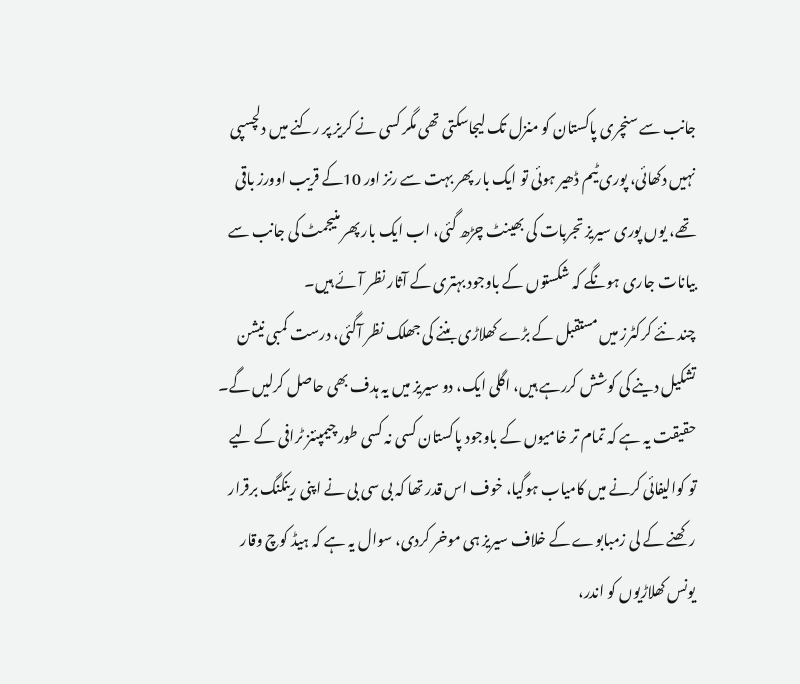جانب سے سنچری پاکستان کو منزل تک لیجاسکتی تھی مگر کسی نے کریز پر رکنے میں دلچسپی نہیں دکھائی، پوری ٹیم ڈھیر ہوئی تو ایک بار پھر بہت سے رنز اور 10کے قریب اوورز باقی تھے، یوں پوری سیریز تجربات کی بھینٹ چڑھ گئی، اب ایک بار پھر منیجمٹ کی جانب سے بیانات جاری ہونگے کہ شکستوں کے باوجود بہتری کے آثار نظر آئے ہیں۔
چند نئے کرکٹرز میں مستقبل کے بڑے کھلاڑی بننے کی جھلک نظر آگئی، درست کمبی نیشن تشکیل دینے کی کوشش کررہے ہیں، اگلی ایک، دو سیریز میں یہ ہدف بھی حاصل کرلیں گے۔ حقیقت یہ ہے کہ تمام تر خامیوں کے باوجود پاکستان کسی نہ کسی طور چیمپئنز ٹرافی کے لیے تو کوالیفائی کرنے میں کامیاب ہوگیا، خوف اس قدر تھا کہ بی سی بی نے اپنی رینکنگ برقرار رکھنے کے لی زمبابوے کے خلاف سیریز ہی موخر کردی، سوال یہ ہے کہ ہیڈ کوچ وقار یونس کھلاڑیوں کو اندر،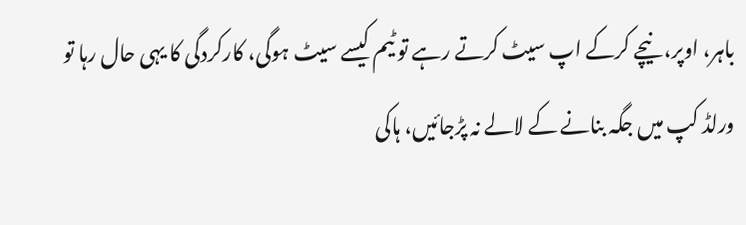باہر، اوپر، نیچے کرکے اپ سیٹ کرتے رہے تو ٹیم کیسے سیٹ ہوگی، کارکردگی کا یہی حال رہا تو ورلڈ کپ میں جگہ بنانے کے لالے نہ پڑجائیں، ہاکی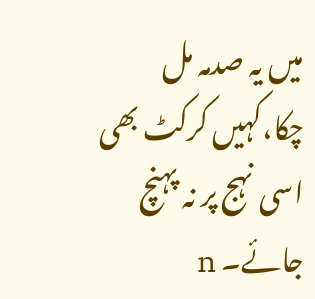میں یہ صدمہ مل چکا،کہیں کرکٹ بھی اسی نہج پر نہ پہنچ جائے۔ n